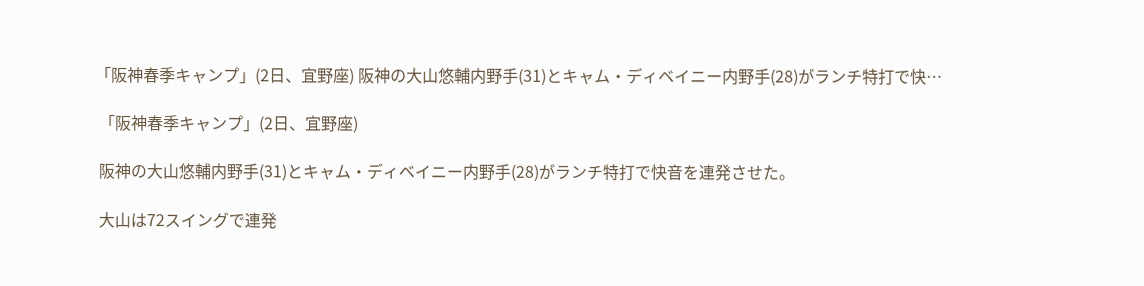「阪神春季キャンプ」(2日、宜野座) 阪神の大山悠輔内野手(31)とキャム・ディベイニー内野手(28)がランチ特打で快…

 「阪神春季キャンプ」(2日、宜野座)

 阪神の大山悠輔内野手(31)とキャム・ディベイニー内野手(28)がランチ特打で快音を連発させた。

 大山は72スイングで連発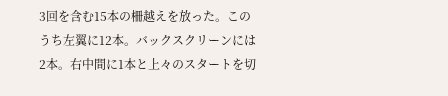3回を含む15本の柵越えを放った。このうち左翼に12本。バックスクリーンには2本。右中間に1本と上々のスタートを切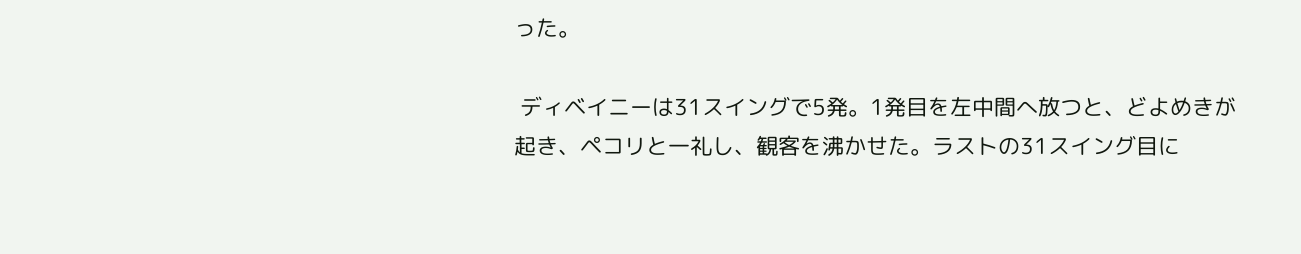った。

 ディベイニーは31スイングで5発。1発目を左中間へ放つと、どよめきが起き、ペコリと一礼し、観客を沸かせた。ラストの31スイング目に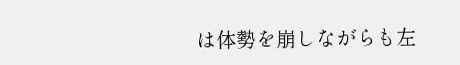は体勢を崩しながらも左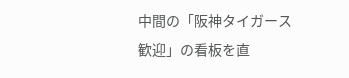中間の「阪神タイガース歓迎」の看板を直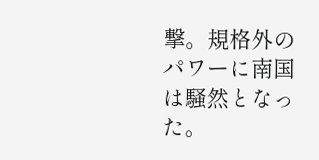撃。規格外のパワーに南国は騒然となった。